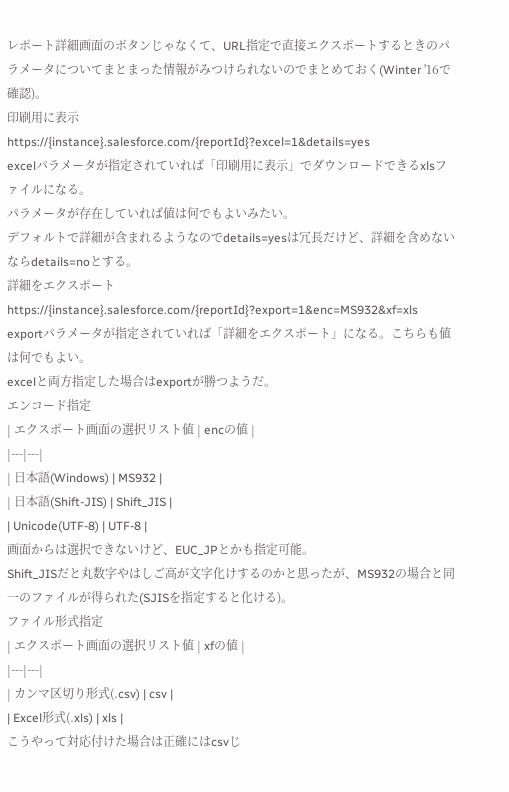レポート詳細画面のボタンじゃなくて、URL指定で直接エクスポートするときのパラメータについてまとまった情報がみつけられないのでまとめておく(Winter '16で確認)。
印刷用に表示
https://{instance}.salesforce.com/{reportId}?excel=1&details=yes
excelパラメータが指定されていれば「印刷用に表示」でダウンロードできるxlsファイルになる。
パラメータが存在していれば値は何でもよいみたい。
デフォルトで詳細が含まれるようなのでdetails=yesは冗長だけど、詳細を含めないならdetails=noとする。
詳細をエクスポート
https://{instance}.salesforce.com/{reportId}?export=1&enc=MS932&xf=xls
exportパラメータが指定されていれば「詳細をエクスポート」になる。こちらも値は何でもよい。
excelと両方指定した場合はexportが勝つようだ。
エンコード指定
| エクスポート画面の選択リスト値 | encの値 |
|---|---|
| 日本語(Windows) | MS932 |
| 日本語(Shift-JIS) | Shift_JIS |
| Unicode(UTF-8) | UTF-8 |
画面からは選択できないけど、EUC_JPとかも指定可能。
Shift_JISだと丸数字やはしご高が文字化けするのかと思ったが、MS932の場合と同一のファイルが得られた(SJISを指定すると化ける)。
ファイル形式指定
| エクスポート画面の選択リスト値 | xfの値 |
|---|---|
| カンマ区切り形式(.csv) | csv |
| Excel形式(.xls) | xls |
こうやって対応付けた場合は正確にはcsvじ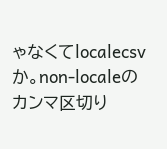ゃなくてlocalecsvか。non-localeのカンマ区切り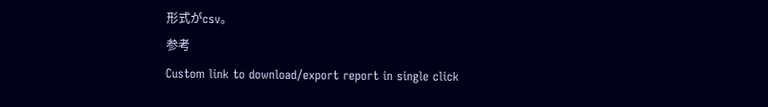形式がcsv。
参考
Custom link to download/export report in single click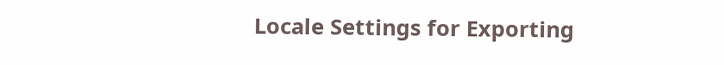Locale Settings for Exporting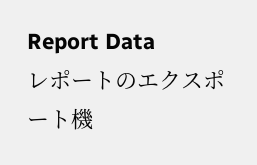Report Data
レポートのエクスポート機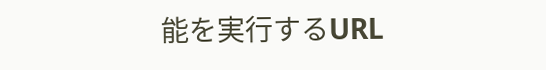能を実行するURL